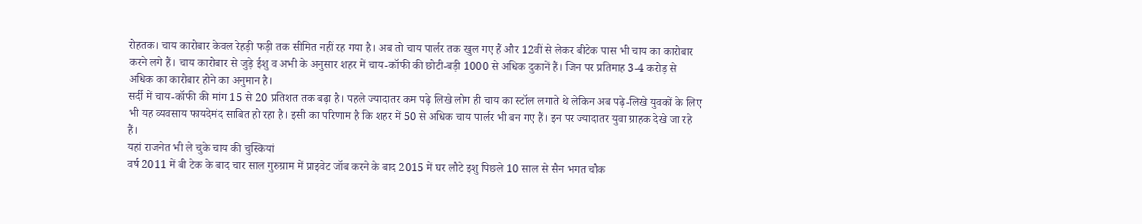रोहतक। चाय कारोबार केवल रेहड़ी फड़ी तक सीमित नहीं रह गया है। अब तो चाय पार्लर तक खुल गए हैं और 12वीं से लेकर बीटेक पास भी चाय का कारोबार करने लगे हैं। चाय कारोबार से जुड़े ईशु व अभी के अनुसार शहर में चाय-कॉफी की छोटी-बड़ी 1000 से अधिक दुकानें हैं। जिन पर प्रतिमाह 3-4 करोड़ से अधिक का कारोबार होने का अनुमान है।
सर्दी में चाय-कॉफी की मांग 15 से 20 प्रतिशत तक बढ़ा है। पहले ज्यादातर कम पढ़े लिखे लोग ही चाय का स्टॉल लगाते थे लेकिन अब पढ़े-लिखे युवकों के लिए भी यह व्यवसाय फायदेमंद साबित हो रहा है। इसी का परिणाम है कि शहर में 50 से अधिक चाय पार्लर भी बन गए हैं। इन पर ज्यादातर युवा ग्राहक देखे जा रहे हैं।
यहां राजनेत भी ले चुके चाय की चुस्कियां
वर्ष 2011 में बी टेक के बाद चार साल गुरुग्राम में प्राइवेट जॉब करने के बाद 2015 में घर लौटे इशु पिछले 10 साल से सैन भगत चौक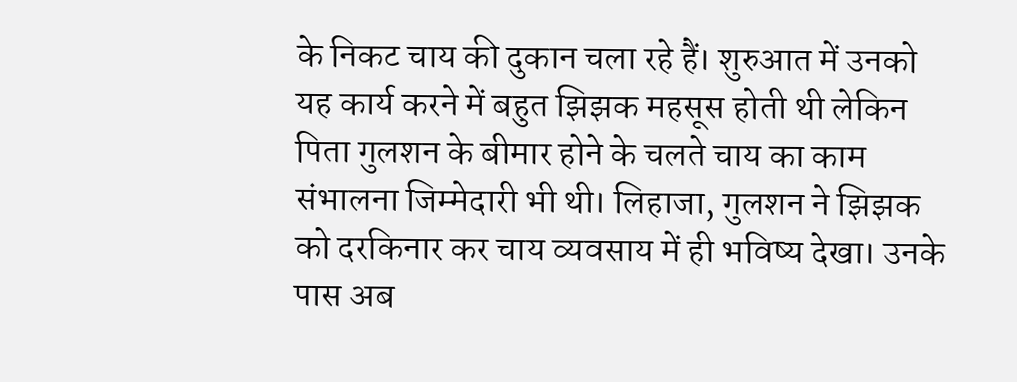के निकट चाय की दुकान चला रहे हैं। शुरुआत में उनको यह कार्य करने में बहुत झिझक महसूस होती थी लेकिन पिता गुलशन के बीमार होने के चलते चाय का काम संभालना जिम्मेदारी भी थी। लिहाजा, गुलशन ने झिझक को दरकिनार कर चाय व्यवसाय में ही भविष्य देखा। उनके पास अब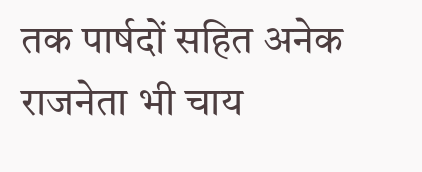तक पार्षदों सहित अनेक राजनेता भी चाय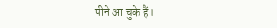पीने आ चुके हैं।